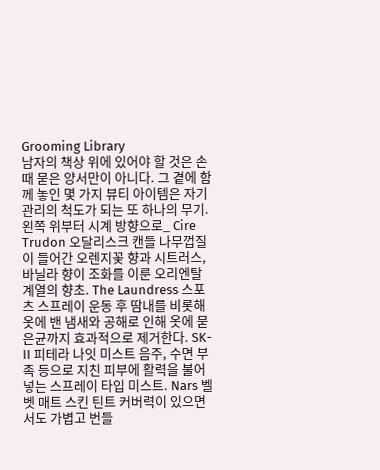Grooming Library
남자의 책상 위에 있어야 할 것은 손때 묻은 양서만이 아니다. 그 곁에 함께 놓인 몇 가지 뷰티 아이템은 자기 관리의 척도가 되는 또 하나의 무기.
왼쪽 위부터 시계 방향으로_ Cire Trudon 오달리스크 캔들 나무껍질이 들어간 오렌지꽃 향과 시트러스, 바닐라 향이 조화를 이룬 오리엔탈 계열의 향초. The Laundress 스포츠 스프레이 운동 후 땀내를 비롯해 옷에 밴 냄새와 공해로 인해 옷에 묻은균까지 효과적으로 제거한다. SK-II 피테라 나잇 미스트 음주, 수면 부족 등으로 지친 피부에 활력을 불어넣는 스프레이 타입 미스트. Nars 벨벳 매트 스킨 틴트 커버력이 있으면서도 가볍고 번들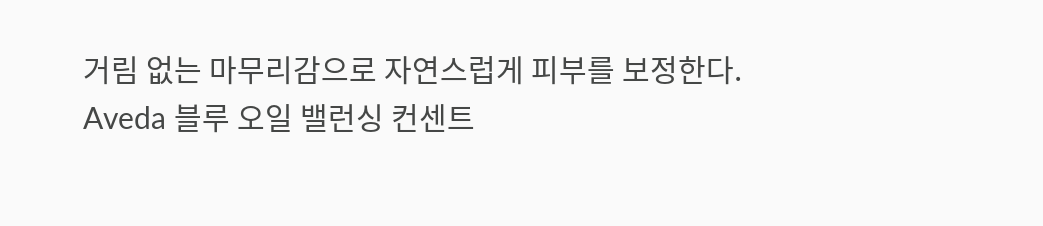거림 없는 마무리감으로 자연스럽게 피부를 보정한다. Aveda 블루 오일 밸런싱 컨센트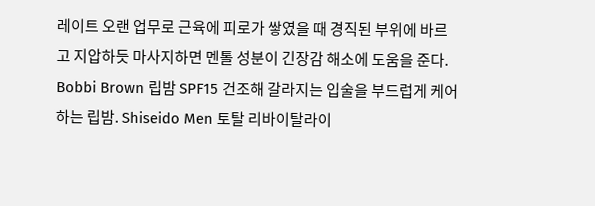레이트 오랜 업무로 근육에 피로가 쌓였을 때 경직된 부위에 바르고 지압하듯 마사지하면 멘톨 성분이 긴장감 해소에 도움을 준다. Bobbi Brown 립밤 SPF15 건조해 갈라지는 입술을 부드럽게 케어하는 립밤. Shiseido Men 토탈 리바이탈라이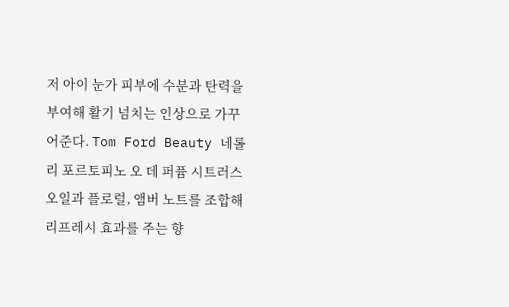저 아이 눈가 피부에 수분과 탄력을 부여해 활기 넘치는 인상으로 가꾸어준다. Tom Ford Beauty 네롤리 포르토피노 오 데 퍼퓸 시트러스 오일과 플로럴, 앰버 노트를 조합해 리프레시 효과를 주는 향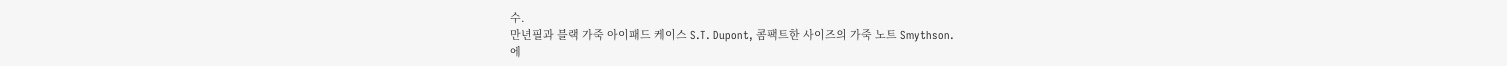수.
만년필과 블랙 가죽 아이패드 케이스 S.T. Dupont, 콤팩트한 사이즈의 가죽 노트 Smythson.
에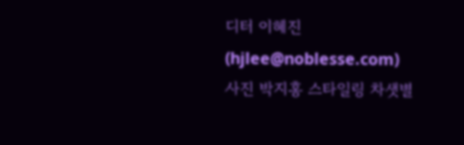디터 이혜진(hjlee@noblesse.com)
사진 박지홍 스타일링 차샛별